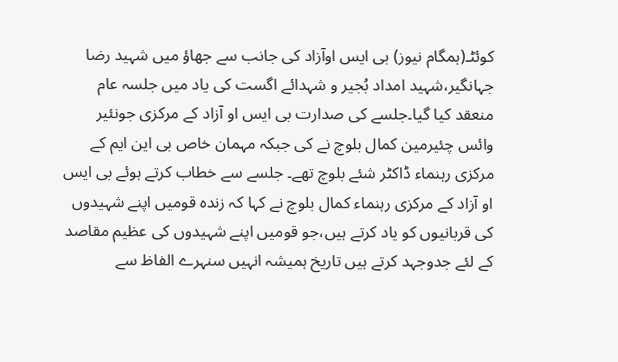کوئٹـ(ہمگام نیوز) بی ایس اوآزاد کی جانب سے جھاؤ میں شہید رضا جہانگیر،شہید امداد بُجیر و شہدائے اگست کی یاد میں جلسہ عام منعقد کیا گیا۔جلسے کی صدارت بی ایس او آزاد کے مرکزی جونئیر وائس چئیرمین کمال بلوچ نے کی جبکہ مہمان خاص بی این ایم کے مرکزی رہنماء ڈاکٹر شئے بلوچ تھے۔ جلسے سے خطاب کرتے ہوئے بی ایس او آزاد کے مرکزی رہنماء کمال بلوچ نے کہا کہ زندہ قومیں اپنے شہیدوں کی قربانیوں کو یاد کرتے ہیں،جو قومیں اپنے شہیدوں کی عظیم مقاصد کے لئے جدوجہد کرتے ہیں تاریخ ہمیشہ انہیں سنہرے الفاظ سے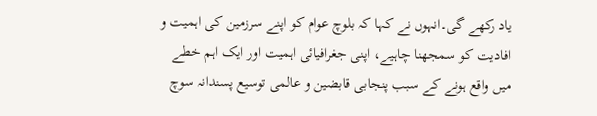یاد رکھے گی۔انہوں نے کہا کہ بلوچ عوام کو اپنے سرزمین کی اہمیت و افادیت کو سمجھنا چاہیے، اپنی جغرافیائی اہمیت اور ایک اہم خطے میں واقع ہونے کے سبب پنجابی قابضین و عالمی توسیع پسندانہ سوچ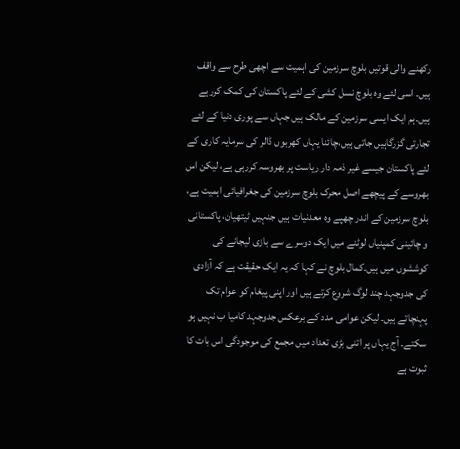رکھنے والی قوتیں بلوچ سرزمین کی اہمیت سے اچھی طرح سے واقف ہیں۔ اسی لئے وہ بلوچ نسل کشی کے لئے پاکستان کی کمک کررہے ہیں۔ہم ایک ایسی سرزمین کے مالک ہیں جہاں سے پوری دنیا کے لئے تجارتی گزرگاہیں جاتی ہیں،چائنا یہاں کھربوں ڈالر کی سرمایہ کاری کے لئے پاکستان جیسے غیر ذمہ دار ریاست پر بھروسہ کررہی ہے، لیکن اس بھروسے کے پیچھے اصل محرک بلوچ سرزمین کی جغرافیائی اہمیت ہے، بلوچ سرزمین کے اندر چھپے وہ معدنیات ہیں جنہیں ٹیتھیان، پاکستانی و چائینی کمپنیاں لوٹنے میں ایک دوسرے سے بازی لیجانے کی کوششوں میں ہیں۔کمال بلوچ نے کہا کہ یہ ایک حقیقت ہے کہ آزادی کی جدوجہد چند لوگ شروع کرتے ہیں اور اپنی پیغام کو عوام تک پہنچاتے ہیں۔ لیکن عوامی مدد کے برعکس جدوجہد کامیا ب نہیں ہو سکتے۔ آج یہاں پر اتنی بڑی تعداد میں مجمع کی موجودگی اس بات کا ثبوت ہے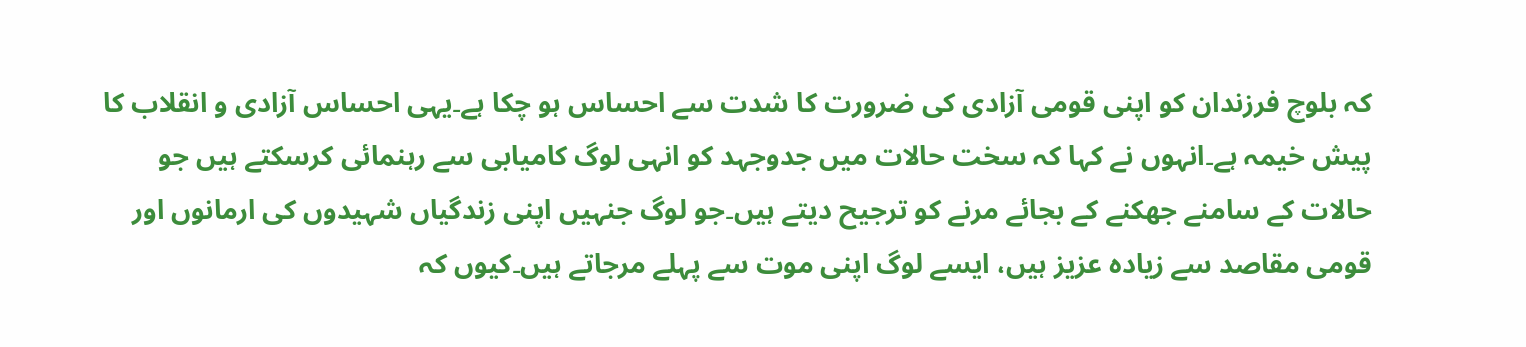کہ بلوچ فرزندان کو اپنی قومی آزادی کی ضرورت کا شدت سے احساس ہو چکا ہے۔یہی احساس آزادی و انقلاب کا پیش خیمہ ہے۔انہوں نے کہا کہ سخت حالات میں جدوجہد کو انہی لوگ کامیابی سے رہنمائی کرسکتے ہیں جو حالات کے سامنے جھکنے کے بجائے مرنے کو ترجیح دیتے ہیں۔جو لوگ جنہیں اپنی زندگیاں شہیدوں کی ارمانوں اور قومی مقاصد سے زیادہ عزیز ہیں، ایسے لوگ اپنی موت سے پہلے مرجاتے ہیں۔کیوں کہ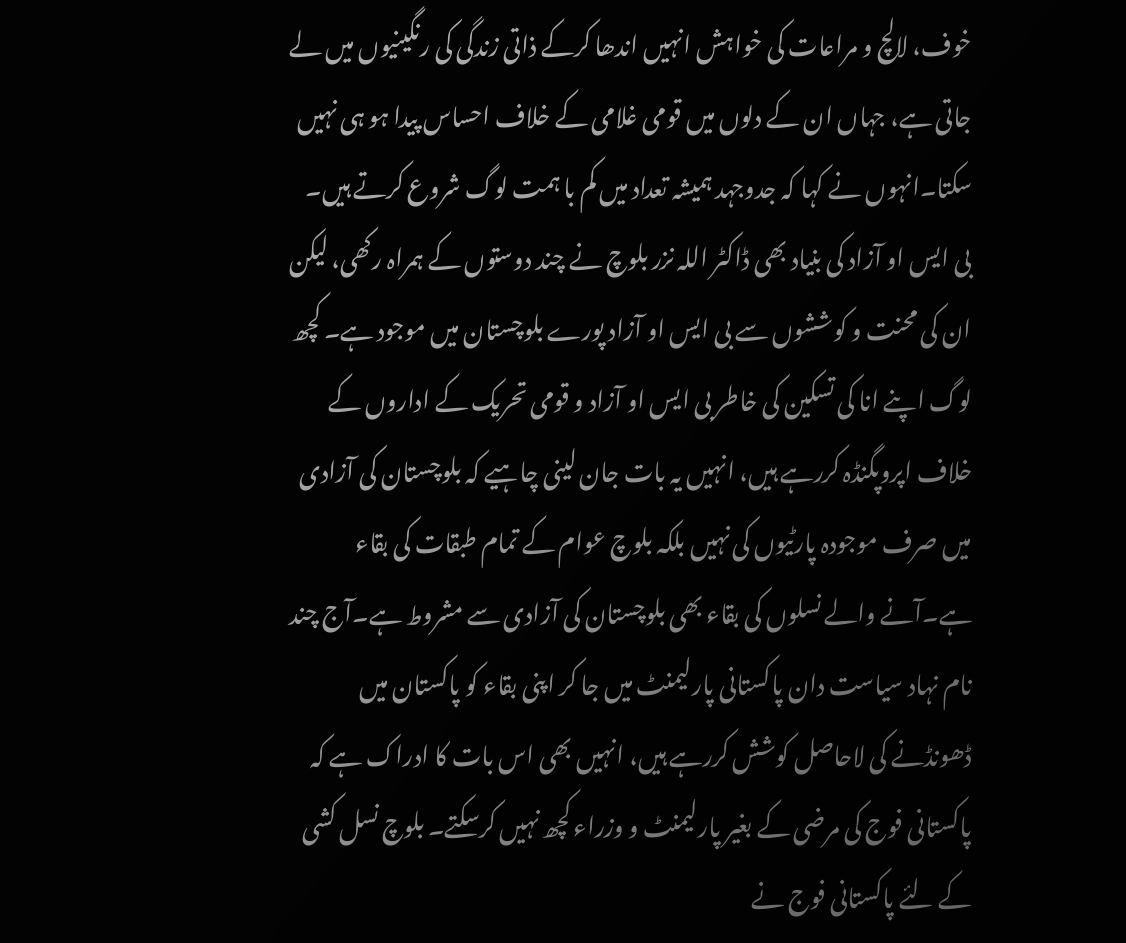خوف، لالچ و مراعات کی خواہش انہیں اندھا کرکے ذاتی زندگی کی رنگینیوں میں لے جاتی ہے، جہاں ان کے دلوں میں قومی غلامی کے خلاف احساس پیدا ہو ہی نہیں سکتا۔انہوں نے کہا کہ جدوجہد ہمیشہ تعداد میں کم با ہمت لوگ شروع کرتے ہیں۔ بی ایس او آزاد کی بنیاد بھی ڈاکٹر اللہ نزر بلوچ نے چند دوستوں کے ہمراہ رکھی، لیکن ان کی محنت و کوششوں سے بی ایس او آزاد پورے بلوچستان میں موجود ہے۔ کچھ لوگ اپنے انا کی تسکین کی خاطر بی ایس او آزاد و قومی تحریک کے اداروں کے خلاف اپروپگنڈہ کررہے ہیں، انہیں یہ بات جان لینی چاہیے کہ بلوچستان کی آزادی میں صرف موجودہ پارٹیوں کی نہیں بلکہ بلوچ عوام کے تمام طبقات کی بقاء ہے۔آنے والے نسلوں کی بقاء بھی بلوچستان کی آزادی سے مشروط ہے۔آج چند نام نہاد سیاست دان پاکستانی پارلیمنٹ میں جا کر اپنی بقاء کو پاکستان میں ڈھونڈنے کی لاحاصل کوشش کررہے ہیں، انہیں بھی اس بات کا ادراک ہے کہ پاکستانی فوج کی مرضی کے بغیر پارلیمنٹ و وزراء کچھ نہیں کرسکتے۔ بلوچ نسل کشی کے لئے پاکستانی فوج نے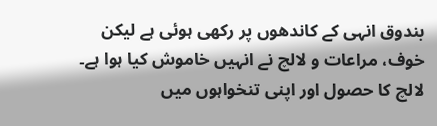بندوق انہی کے کاندھوں پر رکھی ہوئی ہے لیکن خوف، مراعات و لالچ نے انہیں خاموش کیا ہوا ہے۔ لالچ کا حصول اور اپنی تنخواہوں میں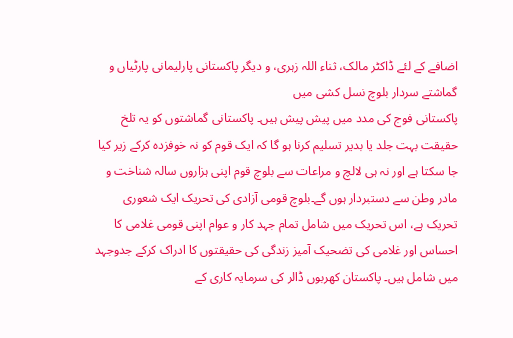اضافے کے لئے ڈاکٹر مالک، ثناء اللہ زہری، و دیگر پاکستانی پارلیمانی پارٹیاں و گماشتے سردار بلوچ نسل کشی میں
پاکستانی فوج کی مدد میں پیش پیش ہیں۔ پاکستانی گماشتوں کو یہ تلخ حقیقت بہت جلد یا بدیر تسلیم کرنا ہو گا کہ ایک قوم کو نہ خوفزدہ کرکے زیر کیا جا سکتا ہے اور نہ ہی لالچ و مراعات سے بلوچ قوم اپنی ہزاروں سالہ شناخت و مادر وطن سے دستبردار ہوں گے۔بلوچ قومی آزادی کی تحریک ایک شعوری تحریک ہے، اس تحریک میں شامل تمام جہد کار و عوام اپنی قومی غلامی کا احساس اور غلامی کی تضحیک آمیز زندگی کی حقیقتوں کا ادراک کرکے جدوجہد میں شامل ہیں۔ پاکستان کھربوں ڈالر کی سرمایہ کاری کے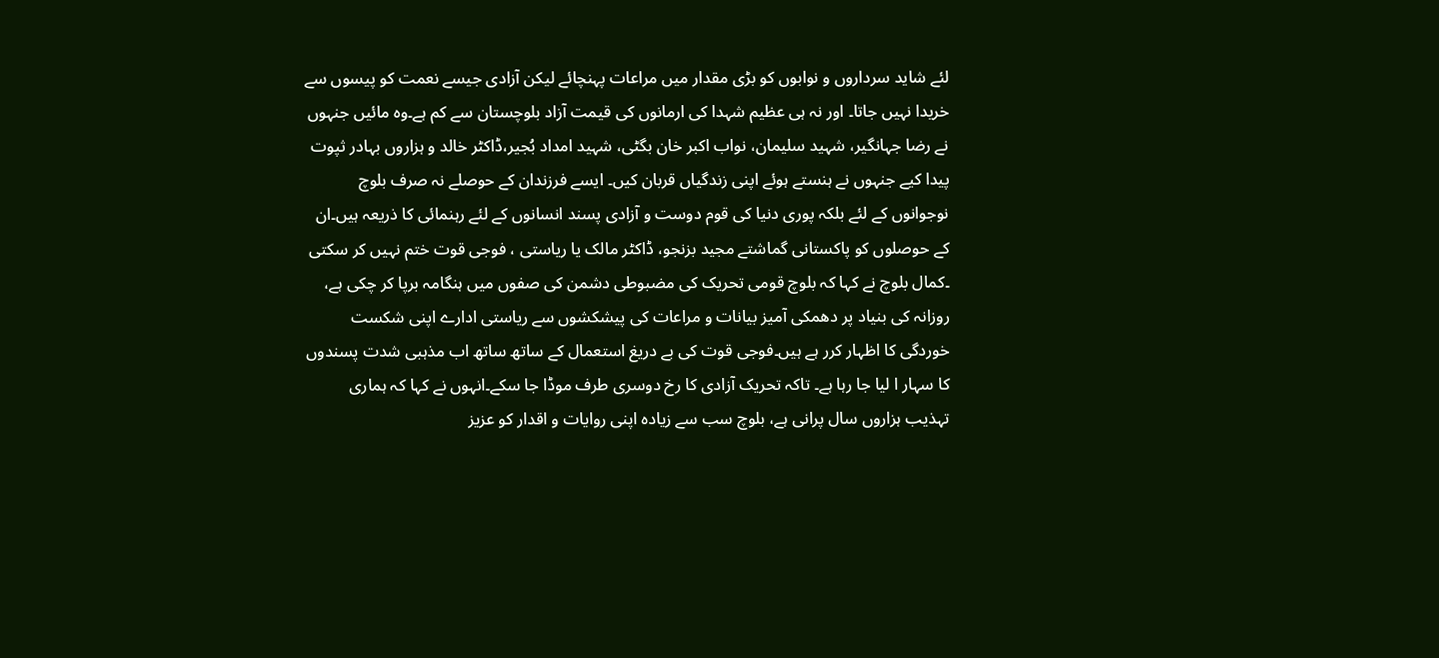لئے شاید سرداروں و نوابوں کو بڑی مقدار میں مراعات پہنچائے لیکن آزادی جیسے نعمت کو پیسوں سے خریدا نہیں جاتا۔ اور نہ ہی عظیم شہدا کی ارمانوں کی قیمت آزاد بلوچستان سے کم ہے۔وہ مائیں جنہوں نے رضا جہانگیر، شہید سلیمان، نواب اکبر خان بگٹی، شہید امداد بُجیر،ڈاکٹر خالد و ہزاروں بہادر ثپوت پیدا کیے جنہوں نے ہنستے ہوئے اپنی زندگیاں قربان کیں۔ ایسے فرزندان کے حوصلے نہ صرف بلوچ نوجوانوں کے لئے بلکہ پوری دنیا کی قوم دوست و آزادی پسند انسانوں کے لئے رہنمائی کا ذریعہ ہیں۔ان کے حوصلوں کو پاکستانی گماشتے مجید بزنجو، ڈاکٹر مالک یا ریاستی ، فوجی قوت ختم نہیں کر سکتی ۔کمال بلوچ نے کہا کہ بلوچ قومی تحریک کی مضبوطی دشمن کی صفوں میں ہنگامہ برپا کر چکی ہے، روزانہ کی بنیاد پر دھمکی آمیز بیانات و مراعات کی پیشکشوں سے ریاستی ادارے اپنی شکست خوردگی کا اظہار کرر ہے ہیں۔فوجی قوت کی بے دریغ استعمال کے ساتھ ساتھ اب مذہبی شدت پسندوں کا سہار ا لیا جا رہا ہے۔ تاکہ تحریک آزادی کا رخ دوسری طرف موڈا جا سکے۔انہوں نے کہا کہ ہماری تہذیب ہزاروں سال پرانی ہے، بلوچ سب سے زیادہ اپنی روایات و اقدار کو عزیز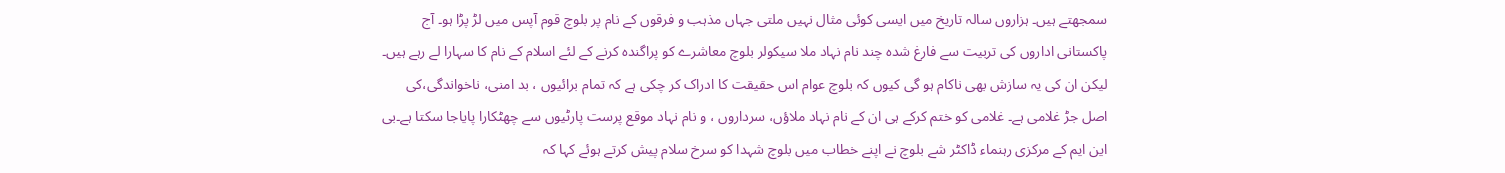سمجھتے ہیں۔ ہزاروں سالہ تاریخ میں ایسی کوئی مثال نہیں ملتی جہاں مذہب و فرقوں کے نام پر بلوچ قوم آپس میں لڑ پڑا ہو۔ آج پاکستانی اداروں کی تربیت سے فارغ شدہ چند نام نہاد ملا سیکولر بلوچ معاشرے کو پراگندہ کرنے کے لئے اسلام کے نام کا سہارا لے رہے ہیں۔ لیکن ان کی یہ سازش بھی ناکام ہو گی کیوں کہ بلوچ عوام اس حقیقت کا ادراک کر چکی ہے کہ تمام برائیوں ، بد امنی، ناخواندگی،کی اصل جڑ غلامی ہے۔ غلامی کو ختم کرکے ہی ان کے نام نہاد ملاؤں، سرداروں ، و نام نہاد موقع پرست پارٹیوں سے چھٹکارا پایاجا سکتا ہے۔بی این ایم کے مرکزی رہنماء ڈاکٹر شے بلوچ نے اپنے خطاب میں بلوچ شہدا کو سرخ سلام پیش کرتے ہوئے کہا کہ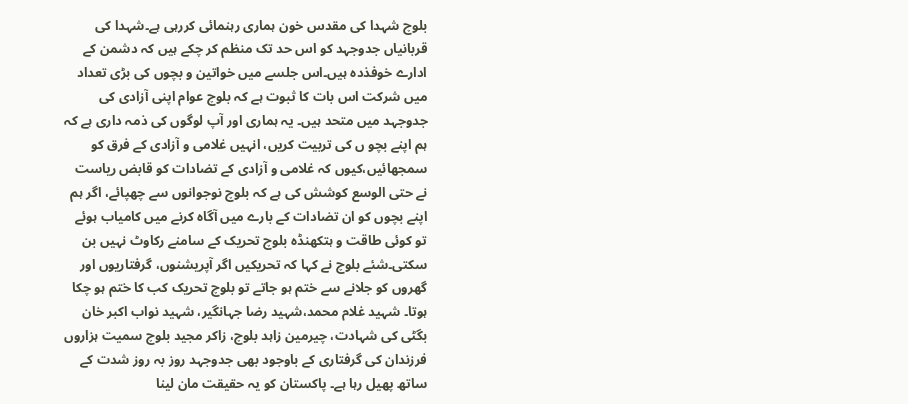بلوچ شہدا کی مقدس خون ہماری رہنمائی کررہی ہے۔شہدا کی قربانیاں جدوجہد کو اس حد تک منظم کر چکے ہیں کہ دشمن کے ادارے خوفذدہ ہیں۔اس جلسے میں خواتین و بچوں کی بڑی تعداد میں شرکت اس بات کا ثبوت ہے کہ بلوچ عوام اپنی آزادی کی جدوجہد میں متحد ہیں۔ یہ ہماری اور آپ لوگوں کی ذمہ داری ہے کہ ہم اپنے بچو ں کی تربیت کریں، انہیں غلامی و آزادی کے فرق کو سمجھائیں،کیوں کہ غلامی و آزادی کے تضادات کو قابض ریاست نے حتی الوسع کوشش کی ہے کہ بلوچ نوجوانوں سے چھپائے، اگر ہم اپنے بچوں کو ان تضادات کے بارے میں آگاہ کرنے میں کامیاب ہوئے تو کوئی طاقت و ہتکھنڈہ بلوچ تحریک کے سامنے رکاوٹ نہیں بن سکتی۔شئے بلوچ نے کہا کہ تحریکیں اگر آپریشنوں، گرفتاریوں اور گھروں کو جلانے سے ختم ہو جاتے تو بلوچ تحریک کب کا ختم ہو چکا ہوتا۔ شہید غلام محمد،شہید رضا جہانگیر، شہید نواب اکبر خان بگٹی کی شہادت، چیرمین زاہد بلوچ، زاکر مجید بلوچ سمیت ہزاروں فرزندان کی گرفتاری کے باوجود بھی جدوجہد روز بہ روز شدت کے ساتھ پھیل رہا ہے۔ پاکستان کو یہ حقیقت مان لینا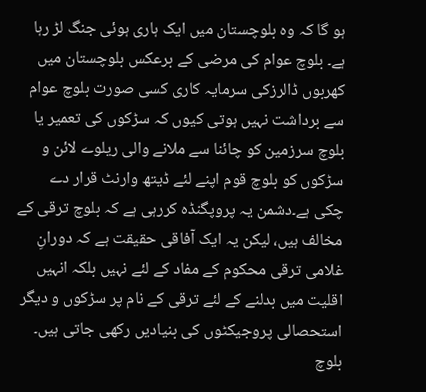ہو گا کہ وہ بلوچستان میں ایک ہاری ہوئی جنگ لڑ رہا ہے۔ بلوچ عوام کی مرضی کے برعکس بلوچستان میں کھربوں ڈالرزکی سرمایہ کاری کسی صورت بلوچ عوام سے برداشت نہیں ہوتی کیوں کہ سڑکوں کی تعمیر یا بلوچ سرزمین کو چائنا سے ملانے والی ریلوے لائن و سڑکوں کو بلوچ قوم اپنے لئے ڈیتھ وارنٹ قرار دے چکی ہے۔دشمن یہ پروپگنڈہ کررہی ہے کہ بلوچ ترقی کے مخالف ہیں، لیکن یہ ایک آفاقی حقیقت ہے کہ دورانِ غلامی ترقی محکوم کے مفاد کے لئے نہیں بلکہ انہیں اقلیت میں بدلنے کے لئے ترقی کے نام پر سڑکوں و دیگر استحصالی پروجیکٹوں کی بنیادیں رکھی جاتی ہیں۔ بلوچ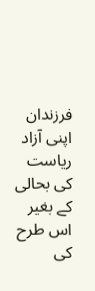فرزندان اپنی آزاد ریاست کی بحالی کے بغیر اس طرح کی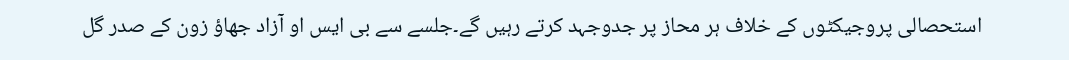استحصالی پروجیکٹوں کے خلاف ہر محاز پر جدوجہد کرتے رہیں گے۔جلسے سے بی ایس او آزاد جھاؤ زون کے صدر گل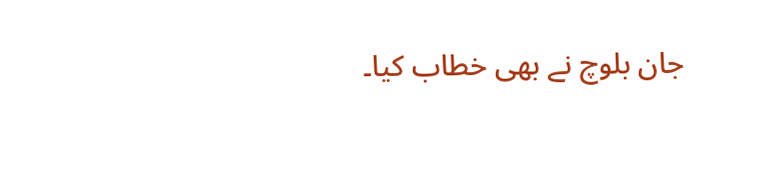جان بلوچ نے بھی خطاب کیا۔